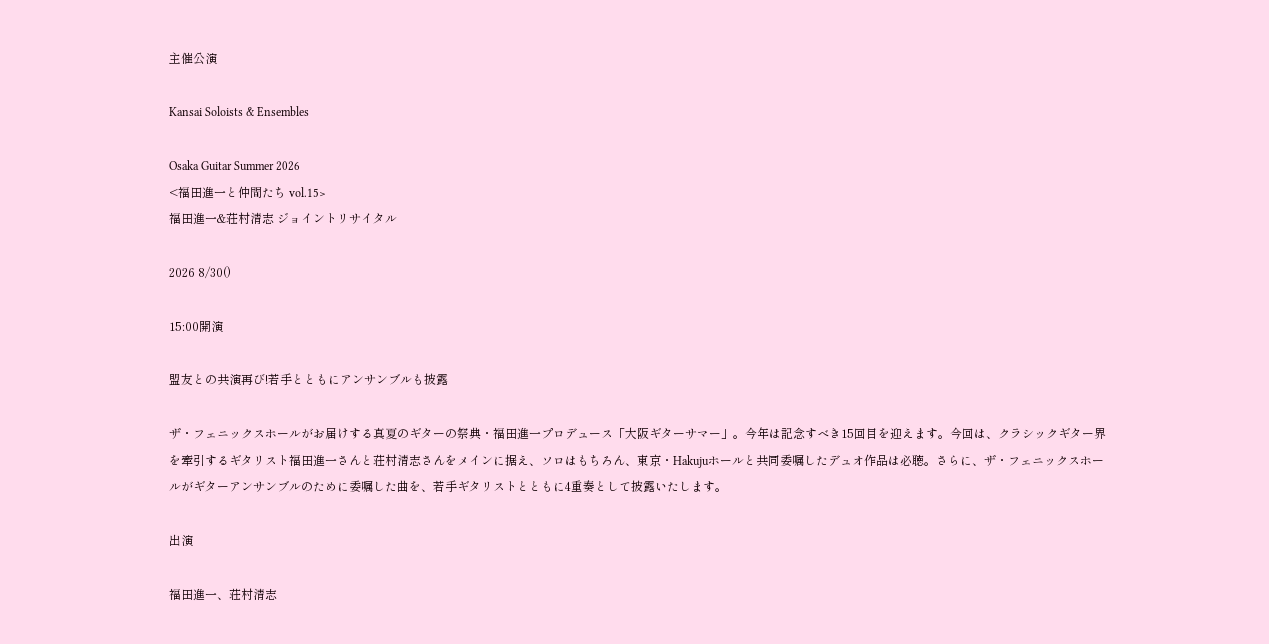主催公演

Kansai Soloists & Ensembles

Osaka Guitar Summer 2026
<福田進一と仲間たち vol.15>
福田進一&荘村清志 ジョイントリサイタル

2026 8/30()

15:00開演

盟友との共演再び!若手とともにアンサンブルも披露

ザ・フェニックスホールがお届けする真夏のギターの祭典・福田進一プロデュース「大阪ギターサマー」。今年は記念すべき15回目を迎えます。今回は、クラシックギター界を牽引するギタリスト福田進一さんと荘村清志さんをメインに据え、ソロはもちろん、東京・Hakujuホールと共同委嘱したデュオ作品は必聴。さらに、ザ・フェニックスホールがギターアンサンブルのために委嘱した曲を、若手ギタリストとともに4重奏として披露いたします。

出演

福田進一、荘村清志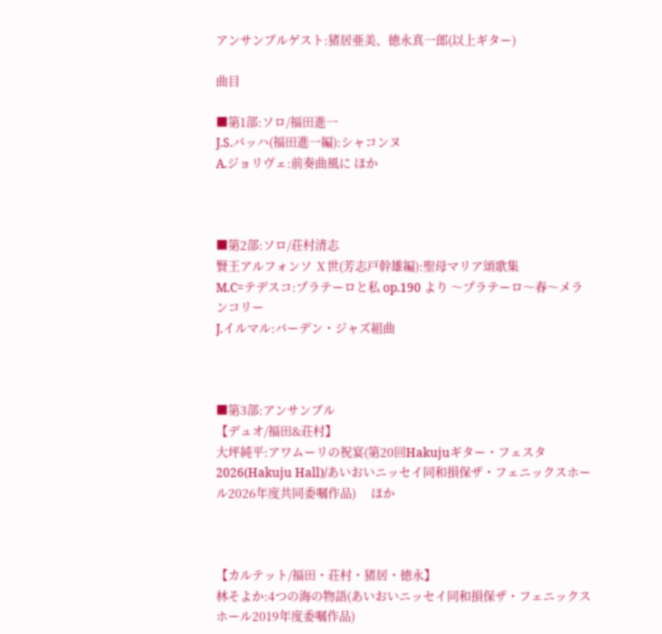アンサンブルゲスト:猪居亜美、徳永真一郎(以上ギター)

曲目

■第1部:ソロ/福田進一
J.S.バッハ(福田進一編):シャコンヌ
A.ジョリヴェ:前奏曲風に ほか



■第2部:ソロ/荘村清志
賢王アルフォンソ Ⅹ世(芳志戸幹雄編):聖母マリア頌歌集
M.C=テデスコ:プラテーロと私 op.190 より 〜プラテーロ〜春〜メランコリー
J.イルマル:バーデン・ジャズ組曲



■第3部:アンサンブル
【デュオ/福田&荘村】
大坪純平:アワムーリの祝宴(第20回Hakujuギター・フェスタ2026(Hakuju Hall)/あいおいニッセイ同和損保ザ・フェニックスホール2026年度共同委嘱作品)     ほか



【カルテット/福田・荘村・猪居・徳永】
林そよか:4つの海の物語(あいおいニッセイ同和損保ザ・フェニックスホール2019年度委嘱作品)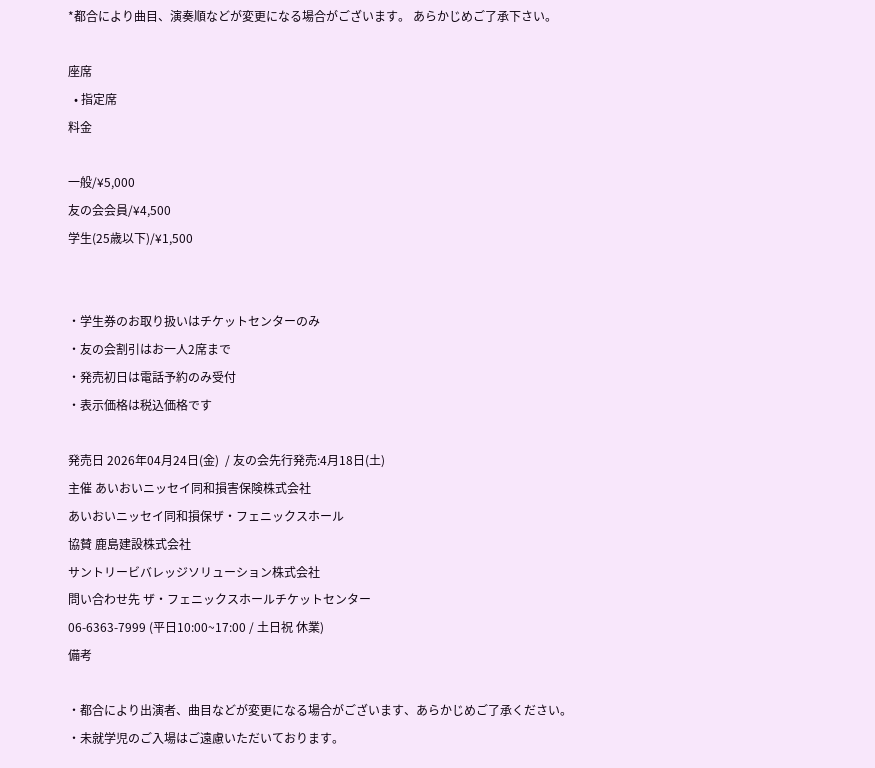*都合により曲目、演奏順などが変更になる場合がございます。 あらかじめご了承下さい。

座席
  • 指定席
料金

一般/¥5,000
友の会会員/¥4,500
学生(25歳以下)/¥1,500


・学生券のお取り扱いはチケットセンターのみ
・友の会割引はお一人2席まで
・発売初日は電話予約のみ受付
・表示価格は税込価格です

発売日 2026年04月24日(金)  / 友の会先行発売:4月18日(土)
主催 あいおいニッセイ同和損害保険株式会社
あいおいニッセイ同和損保ザ・フェニックスホール
協賛 鹿島建設株式会社
サントリービバレッジソリューション株式会社
問い合わせ先 ザ・フェニックスホールチケットセンター
06-6363-7999 (平日10:00~17:00 / 土日祝 休業)
備考

・都合により出演者、曲目などが変更になる場合がございます、あらかじめご了承ください。
・未就学児のご入場はご遠慮いただいております。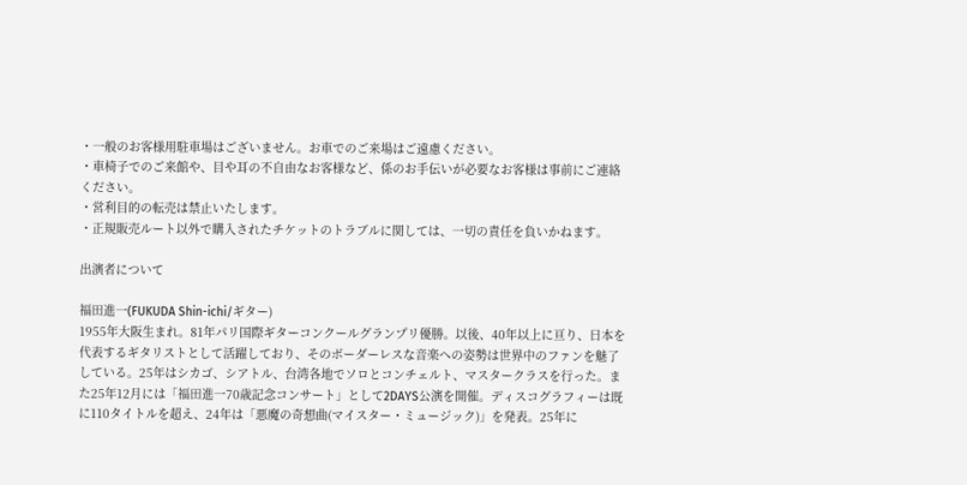・一般のお客様用駐車場はございません。お車でのご来場はご遠慮ください。
・車椅子でのご来館や、目や耳の不自由なお客様など、係のお手伝いが必要なお客様は事前にご連絡ください。
・営利目的の転売は禁止いたします。
・正規販売ルート以外で購入されたチケットのトラブルに関しては、一切の責任を負いかねます。

出演者について

福田進一(FUKUDA Shin-ichi/ギター)
1955年大阪生まれ。81年パリ国際ギターコンクールグランプリ優勝。以後、40年以上に亘り、日本を代表するギタリストとして活躍しており、そのボーダーレスな音楽への姿勢は世界中のファンを魅了している。25年はシカゴ、シアトル、台湾各地でソロとコンチェルト、マスタークラスを行った。また25年12月には「福田進一70歳記念コンサート」として2DAYS公演を開催。ディスコグラフィーは既に110タイトルを超え、24年は「悪魔の奇想曲(マイスター・ミュージック)」を発表。25年に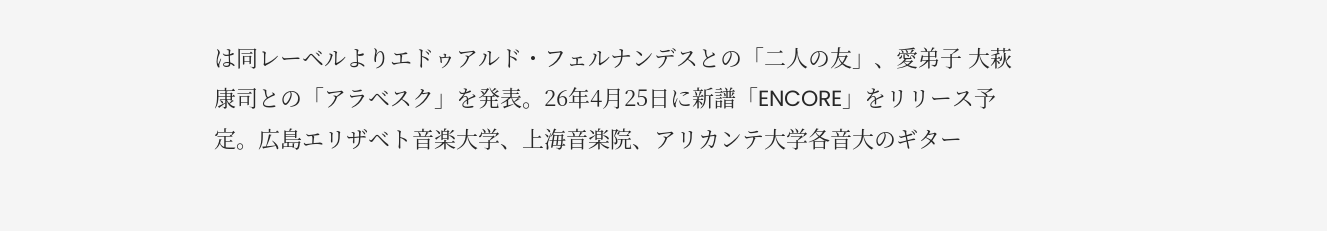は同レーベルよりエドゥアルド・フェルナンデスとの「二人の友」、愛弟子 大萩康司との「アラベスク」を発表。26年4月25日に新譜「ENCORE」をリリース予定。広島エリザベト音楽大学、上海音楽院、アリカンテ大学各音大のギター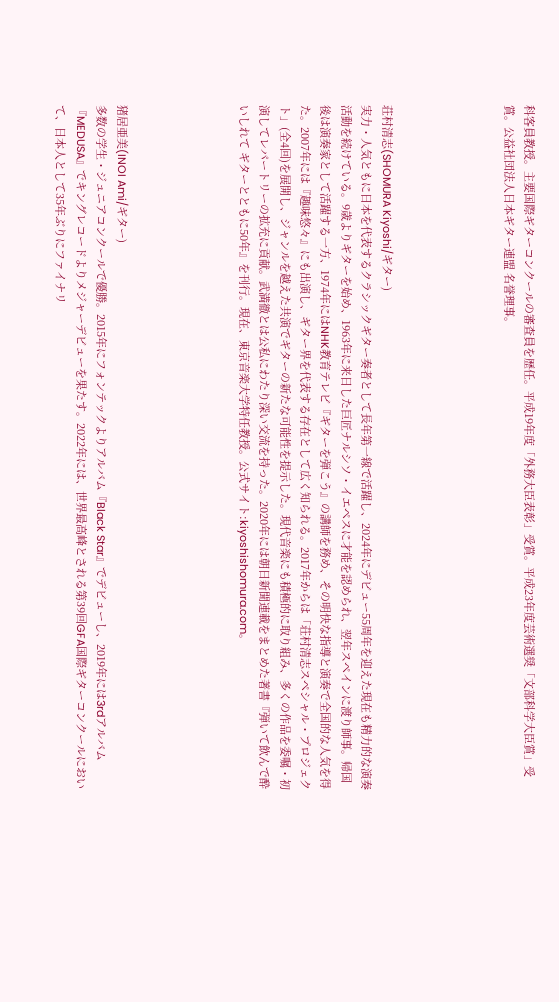科客員教授。主要国際ギターコンクールの審査員を歴任。平成19年度「外務大臣表彰」受賞。平成23年度芸術選奨「文部科学大臣賞」受賞。公益社団法人日本ギター連盟 名誉理事。





荘村清志(SHOMURA Kiyoshi/ギター)
実力・人気ともに日本を代表するクラシックギター奏者として長年第一線で活躍し、2024年にデビュー55周年を迎えた現在も精力的な演奏活動を続けている。9歳よりギターを始め、1963年に来日した巨匠ナルシソ・イエペスに才能を認められ、翌年スペインに渡り師事。帰国後は演奏家として活躍する一方、1974年にはNHK教育テレビ『ギターを弾こう』の講師を務め、その明快な指導と演奏で全国的な人気を得た。2007年には『趣味悠々』にも出演し、ギター界を代表する存在として広く知られる。2017年からは「荘村清志スペシャル・プロジェクト」(全4回)を展開し、ジャンルを越えた共演でギターの新たな可能性を提示した。現代音楽にも積極的に取り組み、多くの作品を委嘱・初演してレパートリーの拡充に貢献。武満徹とは公私にわたり深い交流を持った。2020年には朝日新聞連載をまとめた著書『弾いて飲んで酔いしれて ギターとともに50年』を刊行。現在、東京音楽大学特任教授。公式サイト:kiyoshishomura.com。





猪居亜美(INOI Ami/ギター)
多数の学生・ジュニアコンクールで優勝。2015年にフォンテックよりアルバム『Black Star』でデビューし、2019年には3rdアルバム『MEDUSA』でキングレコードよりメジャーデビューを果たす。2022年には、世界最高峰とされる第39回GFA国際ギターコンクールにおいて、日本人として35年ぶりにファイナリ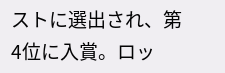ストに選出され、第4位に入賞。ロッ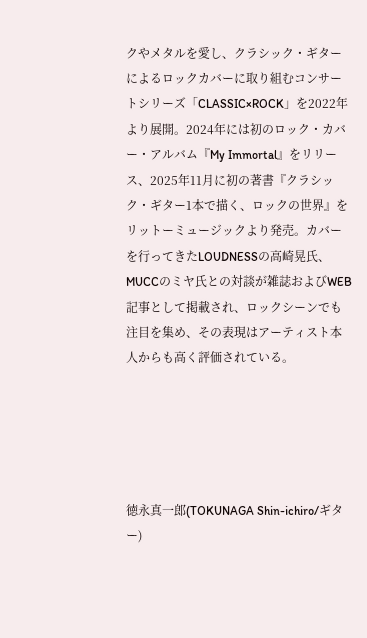クやメタルを愛し、クラシック・ギターによるロックカバーに取り組むコンサートシリーズ「CLASSIC×ROCK」を2022年より展開。2024年には初のロック・カバー・アルバム『My Immortal』をリリース、2025年11月に初の著書『クラシック・ギター1本で描く、ロックの世界』をリットーミュージックより発売。カバーを行ってきたLOUDNESSの高崎晃氏、MUCCのミヤ氏との対談が雑誌およびWEB記事として掲載され、ロックシーンでも注目を集め、その表現はアーティスト本人からも高く評価されている。





徳永真一郎(TOKUNAGA Shin-ichiro/ギター)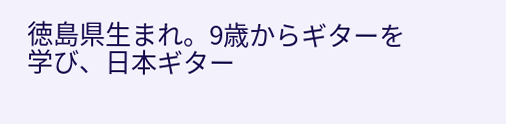徳島県生まれ。9歳からギターを学び、日本ギター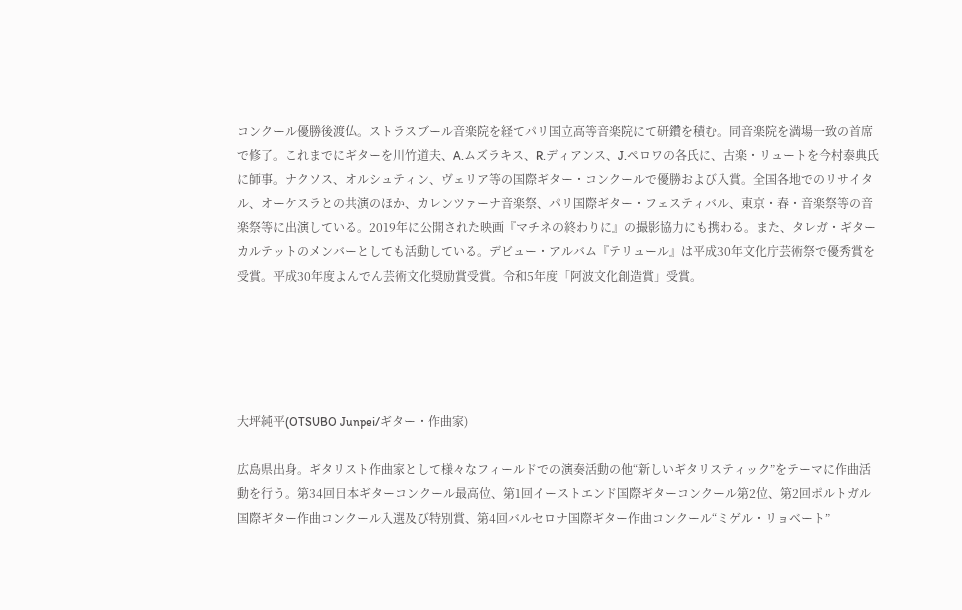コンクール優勝後渡仏。ストラスブール⾳楽院を経てパリ国立高等音楽院にて研鑽を積む。同音楽院を満場一致の首席で修了。これまでにギターを川⽵道夫、A.ムズラキス、R.ディアンス、J.ペロワの各氏に、古楽・リュートを今村泰典氏に師事。ナクソス、オルシュティン、ヴェリア等の国際ギター・コンクールで優勝および入賞。全国各地でのリサイタル、オーケスラとの共演のほか、カレンツァーナ音楽祭、パリ国際ギター・フェスティバル、東京・春・音楽祭等の音楽祭等に出演している。2019年に公開された映画『マチネの終わりに』の撮影協力にも携わる。また、タレガ・ギターカルテットのメンバーとしても活動している。デビュー・アルバム『テリュール』は平成30年文化庁芸術祭で優秀賞を受賞。平成30年度よんでん芸術文化奨励賞受賞。令和5年度「阿波文化創造賞」受賞。





大坪純平(OTSUBO Junpei/ギター・作曲家)

広島県出身。ギタリスト作曲家として様々なフィールドでの演奏活動の他“新しいギタリスティック”をテーマに作曲活動を行う。第34回日本ギターコンクール最高位、第1回イーストエンド国際ギターコンクール第2位、第2回ポルトガル国際ギター作曲コンクール入選及び特別賞、第4回バルセロナ国際ギター作曲コンクール“ミゲル・リョベート”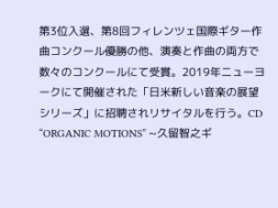第3位入選、第8回フィレンツェ国際ギター作曲コンクール優勝の他、演奏と作曲の両方で数々のコンクールにて受賞。2019年ニューヨークにて開催された「日米新しい音楽の展望シリーズ」に招聘されリサイタルを行う。CD “ORGANIC MOTIONS” ~久留智之ギ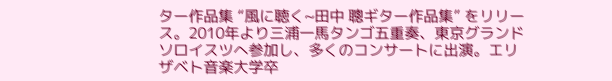ター作品集 “風に聴く~田中 聰ギター作品集” をリリース。2010年より三浦一馬タンゴ五重奏、東京グランドソロイスツへ参加し、多くのコンサートに出演。エリザベト音楽大学卒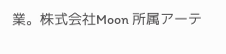業。株式会社Moon 所属アーテ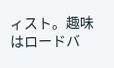ィスト。趣味はロードバ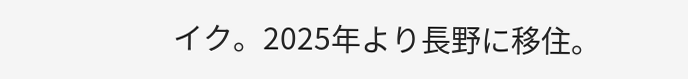イク。2025年より長野に移住。